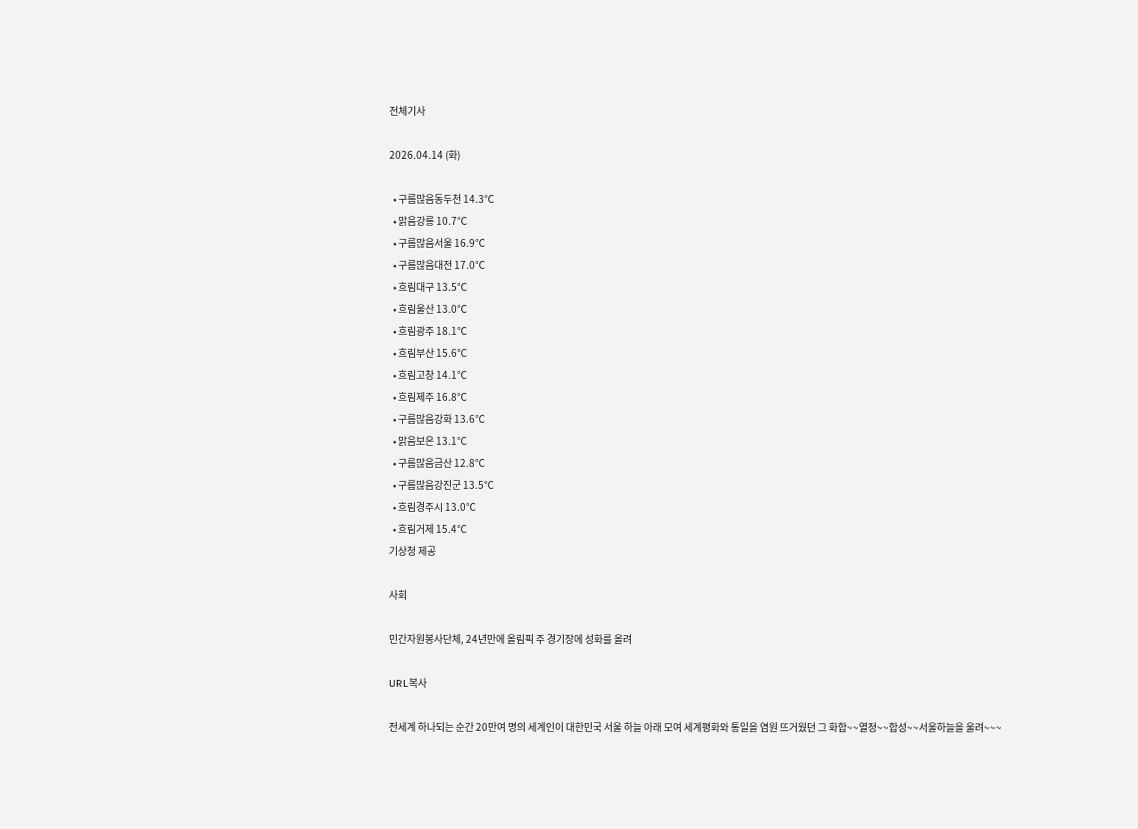전체기사

2026.04.14 (화)

  • 구름많음동두천 14.3℃
  • 맑음강릉 10.7℃
  • 구름많음서울 16.9℃
  • 구름많음대전 17.0℃
  • 흐림대구 13.5℃
  • 흐림울산 13.0℃
  • 흐림광주 18.1℃
  • 흐림부산 15.6℃
  • 흐림고창 14.1℃
  • 흐림제주 16.8℃
  • 구름많음강화 13.6℃
  • 맑음보은 13.1℃
  • 구름많음금산 12.8℃
  • 구름많음강진군 13.5℃
  • 흐림경주시 13.0℃
  • 흐림거제 15.4℃
기상청 제공

사회

민간자원봉사단체, 24년만에 올림픽 주 경기장에 성화를 올려

URL복사

전세계 하나되는 순간 20만여 명의 세계인이 대한민국 서울 하늘 아래 모여 세계평화와 통일을 염원 뜨거웠던 그 화합~~열정~~합성~~서울하늘을 울려~~~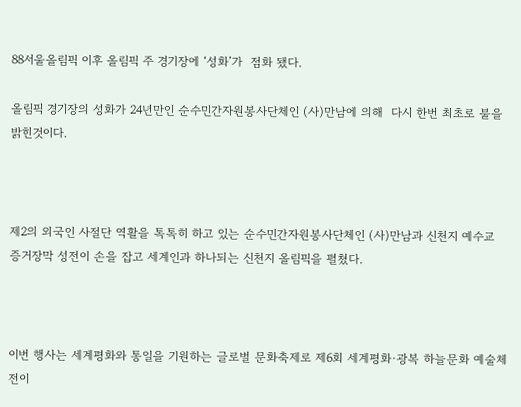88서울올림픽 이후 올림픽 주 경기장에 ‘성화’가  점화 됐다.

올림픽 경기장의 성화가 24년만인 순수민간자원봉사단체인 (사)만남에 의해  다시 한번 최초로 불을 밝힌것이다.



제2의 외국인 사절단 역활을 톡톡히 하고 있는 순수민간자원봉사단체인 (사)만남과 신천지 예수교 증거장막 성전이 손을 잡고 세계인과 하나되는 신천지 올림픽을 펼쳤다.



이번 행사는 세계평화와 통일을 기원하는 글로벌 문화축제로 제6회 세계평화·광복 하늘문화 예술체전이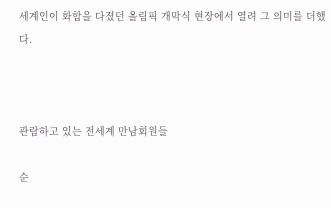세계인이 화합을 다졌던 올림픽 개막식 현장에서 열려 그 의미를 더했다.



관람하고 있는 전세계 만남회원들

순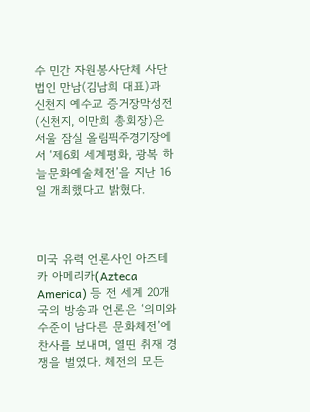수 민간 자원봉사단체 사단법인 만남(김남희 대표)과 신천지 예수교 증거장막성전(신천지, 이만희 총회장)은 서울 잠실 올림픽주경기장에서 ‘제6회 세계평화, 광복 하늘문화예술체전’을 지난 16일 개최했다고 밝혔다.



미국 유력 언론사인 아즈테카 아메리카(Azteca America) 등 전 세계 20개국의 방송과 언론은 ‘의미와 수준이 남다른 문화체전’에 찬사를 보내며, 열띤 취재 경쟁을 벌였다. 체전의 모든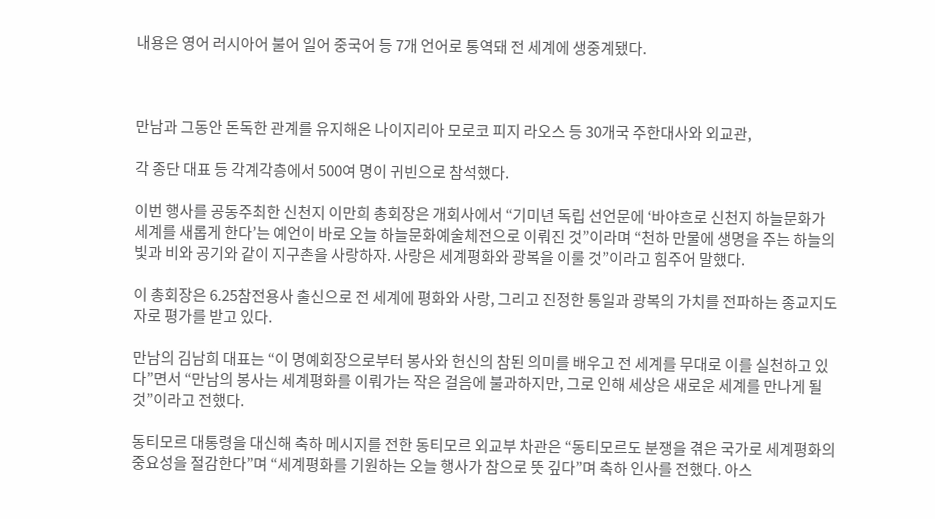내용은 영어 러시아어 불어 일어 중국어 등 7개 언어로 통역돼 전 세계에 생중계됐다.



만남과 그동안 돈독한 관계를 유지해온 나이지리아 모로코 피지 라오스 등 30개국 주한대사와 외교관,

각 종단 대표 등 각계각층에서 500여 명이 귀빈으로 참석했다.

이번 행사를 공동주최한 신천지 이만희 총회장은 개회사에서 “기미년 독립 선언문에 ‘바야흐로 신천지 하늘문화가 세계를 새롭게 한다’는 예언이 바로 오늘 하늘문화예술체전으로 이뤄진 것”이라며 “천하 만물에 생명을 주는 하늘의 빛과 비와 공기와 같이 지구촌을 사랑하자. 사랑은 세계평화와 광복을 이룰 것”이라고 힘주어 말했다.

이 총회장은 6.25참전용사 출신으로 전 세계에 평화와 사랑, 그리고 진정한 통일과 광복의 가치를 전파하는 종교지도자로 평가를 받고 있다.

만남의 김남희 대표는 “이 명예회장으로부터 봉사와 헌신의 참된 의미를 배우고 전 세계를 무대로 이를 실천하고 있다”면서 “만남의 봉사는 세계평화를 이뤄가는 작은 걸음에 불과하지만, 그로 인해 세상은 새로운 세계를 만나게 될 것”이라고 전했다.

동티모르 대통령을 대신해 축하 메시지를 전한 동티모르 외교부 차관은 “동티모르도 분쟁을 겪은 국가로 세계평화의 중요성을 절감한다”며 “세계평화를 기원하는 오늘 행사가 참으로 뜻 깊다”며 축하 인사를 전했다. 아스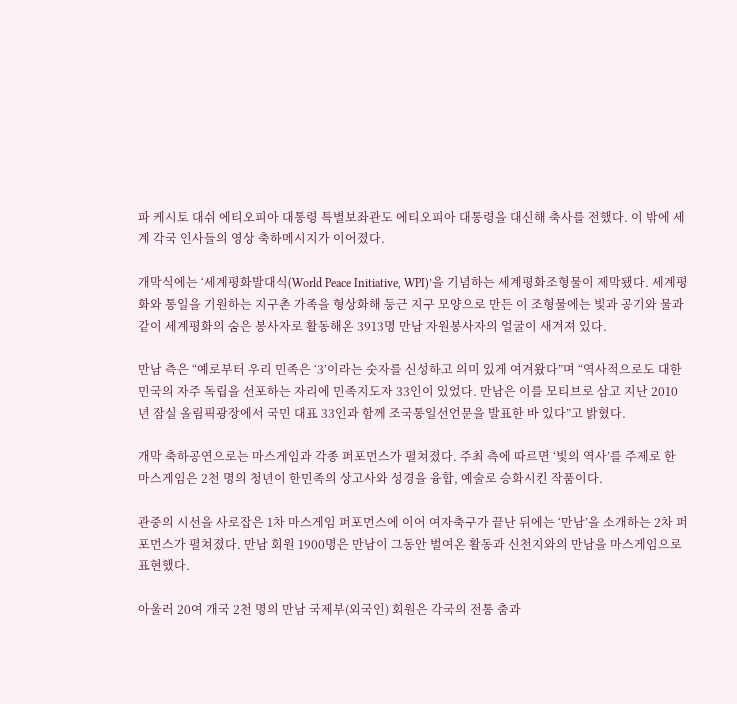파 케시토 대쉬 에티오피아 대통령 특별보좌관도 에티오피아 대통령을 대신해 축사를 전했다. 이 밖에 세계 각국 인사들의 영상 축하메시지가 이어졌다.

개막식에는 ‘세계평화발대식(World Peace Initiative, WPI)’을 기념하는 세계평화조형물이 제막됐다. 세계평화와 통일을 기원하는 지구촌 가족을 형상화해 둥근 지구 모양으로 만든 이 조형물에는 빛과 공기와 물과 같이 세계평화의 숨은 봉사자로 활동해온 3913명 만남 자원봉사자의 얼굴이 새겨져 있다.

만남 측은 “예로부터 우리 민족은 ‘3’이라는 숫자를 신성하고 의미 있게 여겨왔다”며 “역사적으로도 대한민국의 자주 독립을 선포하는 자리에 민족지도자 33인이 있었다. 만남은 이를 모티브로 삼고 지난 2010년 잠실 올림픽광장에서 국민 대표 33인과 함께 조국통일선언문을 발표한 바 있다”고 밝혔다.

개막 축하공연으로는 마스게임과 각종 퍼포먼스가 펼쳐졌다. 주최 측에 따르면 ‘빛의 역사’를 주제로 한 마스게임은 2천 명의 청년이 한민족의 상고사와 성경을 융합, 예술로 승화시킨 작품이다.

관중의 시선을 사로잡은 1차 마스게임 퍼포먼스에 이어 여자축구가 끝난 뒤에는 ‘만남’을 소개하는 2차 퍼포먼스가 펼쳐졌다. 만남 회원 1900명은 만남이 그동안 벌여온 활동과 신천지와의 만남을 마스게임으로 표현했다.

아울러 20여 개국 2천 명의 만남 국제부(외국인) 회원은 각국의 전통 춤과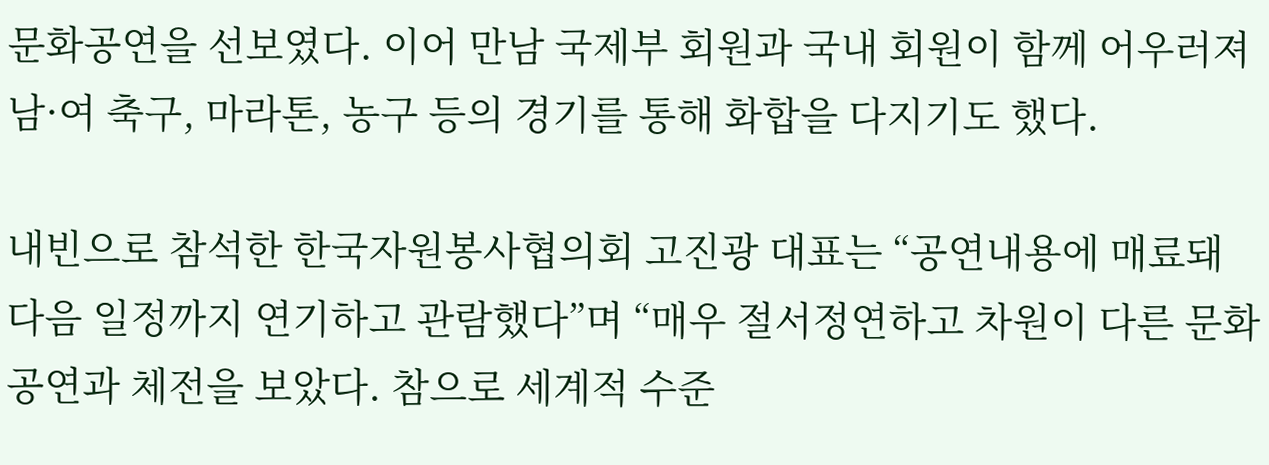문화공연을 선보였다. 이어 만남 국제부 회원과 국내 회원이 함께 어우러져 남·여 축구, 마라톤, 농구 등의 경기를 통해 화합을 다지기도 했다.

내빈으로 참석한 한국자원봉사협의회 고진광 대표는 “공연내용에 매료돼 다음 일정까지 연기하고 관람했다”며 “매우 절서정연하고 차원이 다른 문화공연과 체전을 보았다. 참으로 세계적 수준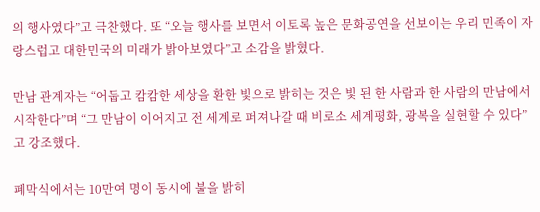의 행사였다”고 극찬했다. 또 “오늘 행사를 보면서 이토록 높은 문화공연을 선보이는 우리 민족이 자랑스럽고 대한민국의 미래가 밝아보였다”고 소감을 밝혔다.

만남 관계자는 “어둡고 캄캄한 세상을 환한 빛으로 밝히는 것은 빛 된 한 사람과 한 사람의 만남에서 시작한다”며 “그 만남이 이어지고 전 세계로 퍼져나갈 때 비로소 세계평화, 광복을 실현할 수 있다”고 강조했다.

폐막식에서는 10만여 명이 동시에 불을 밝히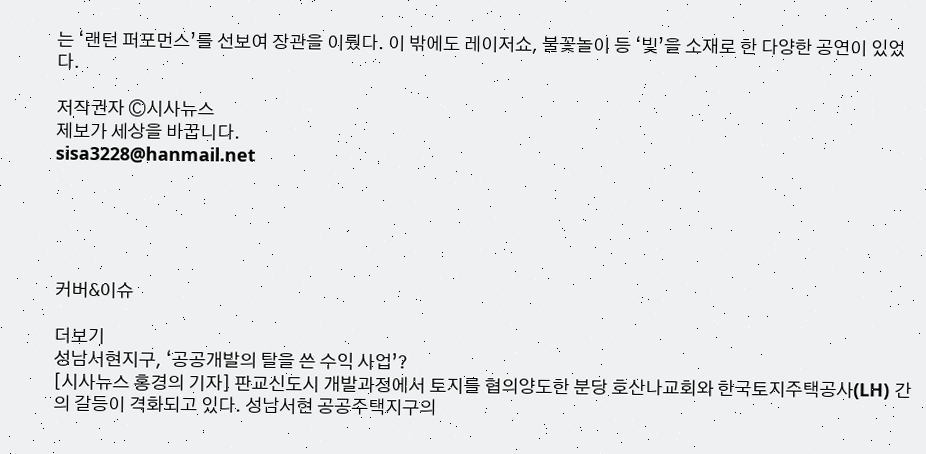는 ‘랜턴 퍼포먼스’를 선보여 장관을 이뤘다. 이 밖에도 레이저쇼, 불꽃놀이 등 ‘빛’을 소재로 한 다양한 공연이 있었다.

저작권자 Ⓒ시사뉴스
제보가 세상을 바꿉니다.
sisa3228@hanmail.net





커버&이슈

더보기
성남서현지구, ‘공공개발의 탈을 쓴 수익 사업’?
[시사뉴스 홍경의 기자] 판교신도시 개발과정에서 토지를 협의양도한 분당 호산나교회와 한국토지주택공사(LH) 간의 갈등이 격화되고 있다. 성남서현 공공주택지구의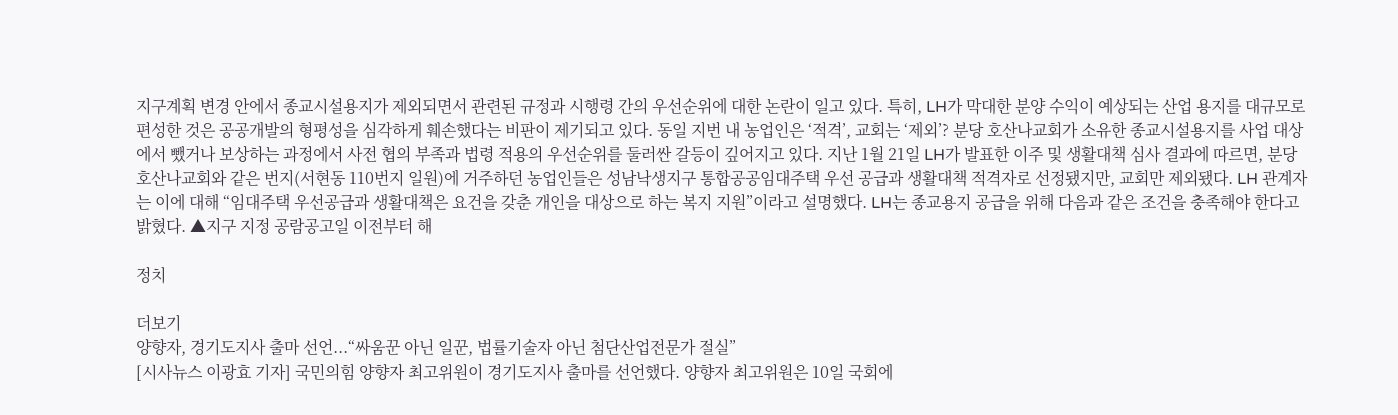지구계획 변경 안에서 종교시설용지가 제외되면서 관련된 규정과 시행령 간의 우선순위에 대한 논란이 일고 있다. 특히, LH가 막대한 분양 수익이 예상되는 산업 용지를 대규모로 편성한 것은 공공개발의 형평성을 심각하게 훼손했다는 비판이 제기되고 있다. 동일 지번 내 농업인은 ‘적격’, 교회는 ‘제외’? 분당 호산나교회가 소유한 종교시설용지를 사업 대상에서 뺐거나 보상하는 과정에서 사전 협의 부족과 법령 적용의 우선순위를 둘러싼 갈등이 깊어지고 있다. 지난 1월 21일 LH가 발표한 이주 및 생활대책 심사 결과에 따르면, 분당 호산나교회와 같은 번지(서현동 110번지 일원)에 거주하던 농업인들은 성남낙생지구 통합공공임대주택 우선 공급과 생활대책 적격자로 선정됐지만, 교회만 제외됐다. LH 관계자는 이에 대해 “임대주택 우선공급과 생활대책은 요건을 갖춘 개인을 대상으로 하는 복지 지원”이라고 설명했다. LH는 종교용지 공급을 위해 다음과 같은 조건을 충족해야 한다고 밝혔다. ▲지구 지정 공람공고일 이전부터 해

정치

더보기
양향자, 경기도지사 출마 선언...“싸움꾼 아닌 일꾼, 법률기술자 아닌 첨단산업전문가 절실”
[시사뉴스 이광효 기자] 국민의힘 양향자 최고위원이 경기도지사 출마를 선언했다. 양향자 최고위원은 10일 국회에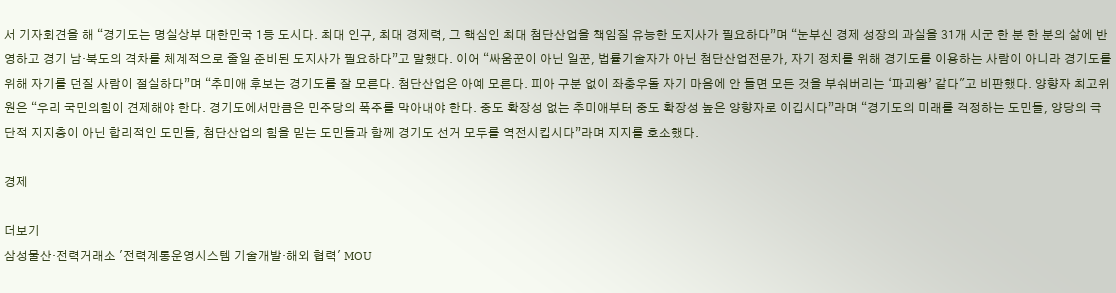서 기자회견을 해 “경기도는 명실상부 대한민국 1등 도시다. 최대 인구, 최대 경제력, 그 핵심인 최대 첨단산업을 책임질 유능한 도지사가 필요하다”며 “눈부신 경제 성장의 과실을 31개 시군 한 분 한 분의 삶에 반영하고 경기 남·북도의 격차를 체계적으로 줄일 준비된 도지사가 필요하다”고 말했다. 이어 “싸움꾼이 아닌 일꾼, 법률기술자가 아닌 첨단산업전문가, 자기 정치를 위해 경기도를 이용하는 사람이 아니라 경기도를 위해 자기를 던질 사람이 절실하다”며 “추미애 후보는 경기도를 잘 모른다. 첨단산업은 아예 모른다. 피아 구분 없이 좌충우돌 자기 마음에 안 들면 모든 것을 부숴버리는 ‘파괴왕’ 같다"고 비판했다. 양향자 최고위원은 “우리 국민의힘이 견제해야 한다. 경기도에서만큼은 민주당의 폭주를 막아내야 한다. 중도 확장성 없는 추미애부터 중도 확장성 높은 양향자로 이깁시다”라며 “경기도의 미래를 걱정하는 도민들, 양당의 극단적 지지층이 아닌 합리적인 도민들, 첨단산업의 힘을 믿는 도민들과 함께 경기도 선거 모두를 역전시킵시다”라며 지지를 호소했다.

경제

더보기
삼성물산·전력거래소 '전력계통운영시스템 기술개발·해외 협력' MOU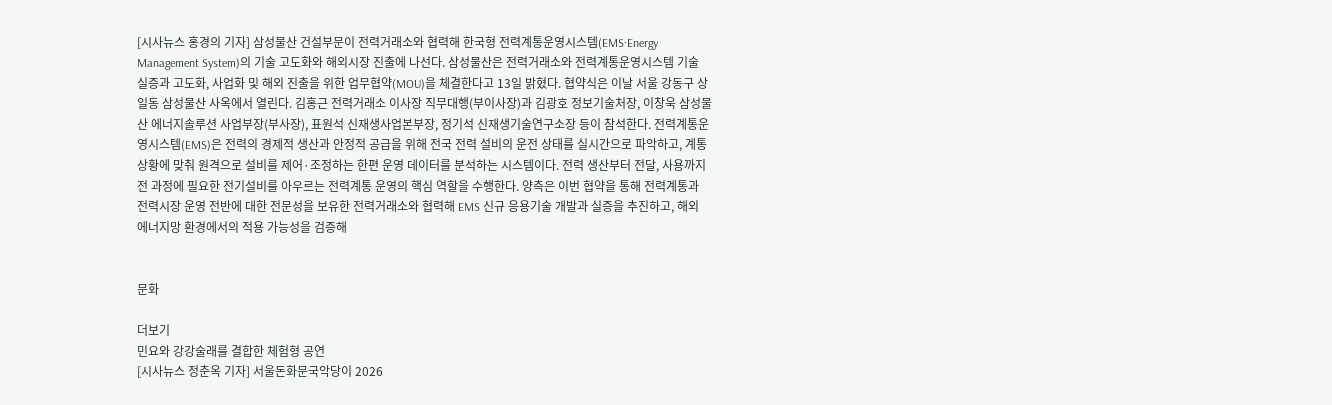[시사뉴스 홍경의 기자] 삼성물산 건설부문이 전력거래소와 협력해 한국형 전력계통운영시스템(EMS·Energy Management System)의 기술 고도화와 해외시장 진출에 나선다. 삼성물산은 전력거래소와 전력계통운영시스템 기술 실증과 고도화, 사업화 및 해외 진출을 위한 업무협약(MOU)을 체결한다고 13일 밝혔다. 협약식은 이날 서울 강동구 상일동 삼성물산 사옥에서 열린다. 김홍근 전력거래소 이사장 직무대행(부이사장)과 김광호 정보기술처장, 이창욱 삼성물산 에너지솔루션 사업부장(부사장), 표원석 신재생사업본부장, 정기석 신재생기술연구소장 등이 참석한다. 전력계통운영시스템(EMS)은 전력의 경제적 생산과 안정적 공급을 위해 전국 전력 설비의 운전 상태를 실시간으로 파악하고, 계통 상황에 맞춰 원격으로 설비를 제어·조정하는 한편 운영 데이터를 분석하는 시스템이다. 전력 생산부터 전달, 사용까지 전 과정에 필요한 전기설비를 아우르는 전력계통 운영의 핵심 역할을 수행한다. 양측은 이번 협약을 통해 전력계통과 전력시장 운영 전반에 대한 전문성을 보유한 전력거래소와 협력해 EMS 신규 응용기술 개발과 실증을 추진하고, 해외 에너지망 환경에서의 적용 가능성을 검증해


문화

더보기
민요와 강강술래를 결합한 체험형 공연
[시사뉴스 정춘옥 기자] 서울돈화문국악당이 2026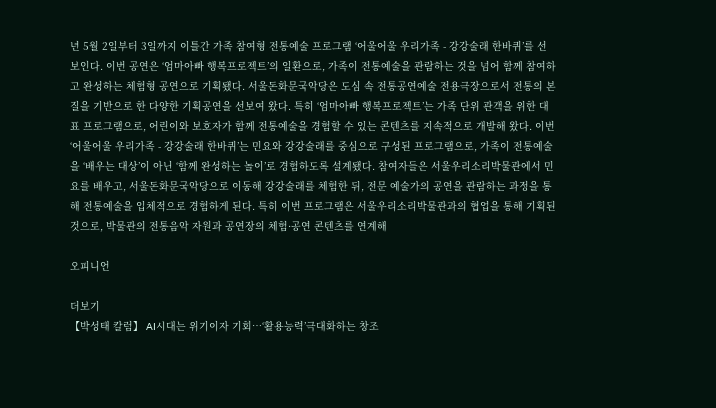년 5월 2일부터 3일까지 이틀간 가족 참여형 전통예술 프로그램 ‘어울어울 우리가족 - 강강술래 한바퀴’를 선보인다. 이번 공연은 ‘엄마아빠 행복프로젝트’의 일환으로, 가족이 전통예술을 관람하는 것을 넘어 함께 참여하고 완성하는 체험형 공연으로 기획됐다. 서울돈화문국악당은 도심 속 전통공연예술 전용극장으로서 전통의 본질을 기반으로 한 다양한 기획공연을 선보여 왔다. 특히 ‘엄마아빠 행복프로젝트’는 가족 단위 관객을 위한 대표 프로그램으로, 어린이와 보호자가 함께 전통예술을 경험할 수 있는 콘텐츠를 지속적으로 개발해 왔다. 이번 ‘어울어울 우리가족 - 강강술래 한바퀴’는 민요와 강강술래를 중심으로 구성된 프로그램으로, 가족이 전통예술을 ‘배우는 대상’이 아닌 ‘함께 완성하는 놀이’로 경험하도록 설계됐다. 참여자들은 서울우리소리박물관에서 민요를 배우고, 서울돈화문국악당으로 이동해 강강술래를 체험한 뒤, 전문 예술가의 공연을 관람하는 과정을 통해 전통예술을 입체적으로 경험하게 된다. 특히 이번 프로그램은 서울우리소리박물관과의 협업을 통해 기획된 것으로, 박물관의 전통음악 자원과 공연장의 체험·공연 콘텐츠를 연계해

오피니언

더보기
【박성태 칼럼】 AI시대는 위기이자 기회…‘활용능력’극대화하는 창조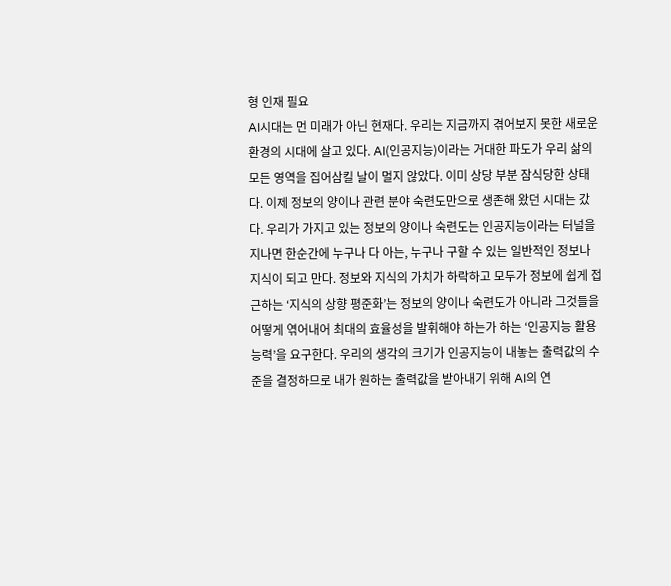형 인재 필요
AI시대는 먼 미래가 아닌 현재다. 우리는 지금까지 겪어보지 못한 새로운 환경의 시대에 살고 있다. AI(인공지능)이라는 거대한 파도가 우리 삶의 모든 영역을 집어삼킬 날이 멀지 않았다. 이미 상당 부분 잠식당한 상태다. 이제 정보의 양이나 관련 분야 숙련도만으로 생존해 왔던 시대는 갔다. 우리가 가지고 있는 정보의 양이나 숙련도는 인공지능이라는 터널을 지나면 한순간에 누구나 다 아는, 누구나 구할 수 있는 일반적인 정보나 지식이 되고 만다. 정보와 지식의 가치가 하락하고 모두가 정보에 쉽게 접근하는 ‘지식의 상향 평준화’는 정보의 양이나 숙련도가 아니라 그것들을 어떻게 엮어내어 최대의 효율성을 발휘해야 하는가 하는 ‘인공지능 활용능력’을 요구한다. 우리의 생각의 크기가 인공지능이 내놓는 출력값의 수준을 결정하므로 내가 원하는 출력값을 받아내기 위해 AI의 연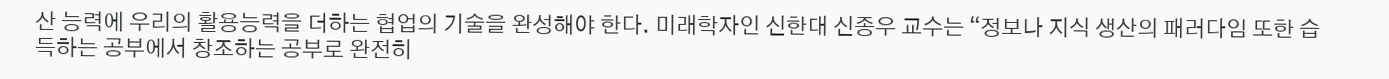산 능력에 우리의 활용능력을 더하는 협업의 기술을 완성해야 한다. 미래학자인 신한대 신종우 교수는 “정보나 지식 생산의 패러다임 또한 습득하는 공부에서 창조하는 공부로 완전히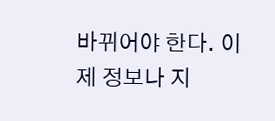바뀌어야 한다. 이제 정보나 지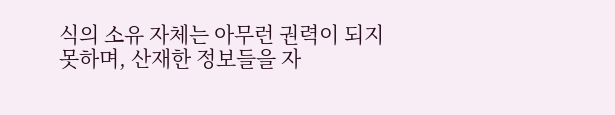식의 소유 자체는 아무런 권력이 되지 못하며, 산재한 정보들을 자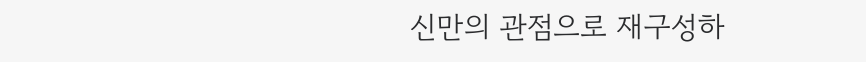신만의 관점으로 재구성하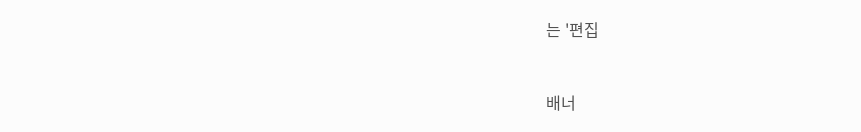는 '편집


배너